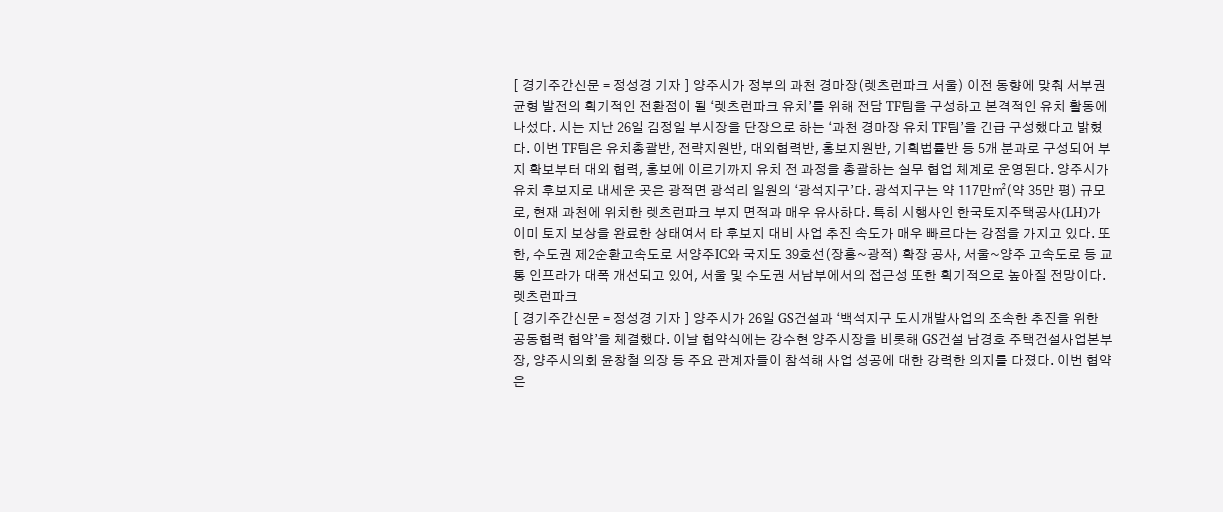[ 경기주간신문 = 정성경 기자 ] 양주시가 정부의 과천 경마장(렛츠런파크 서울) 이전 동향에 맞춰 서부권 균형 발전의 획기적인 전환점이 될 ‘렛츠런파크 유치’를 위해 전담 TF팀을 구성하고 본격적인 유치 활동에 나섰다. 시는 지난 26일 김정일 부시장을 단장으로 하는 ‘과천 경마장 유치 TF팀’을 긴급 구성했다고 밝혔다. 이번 TF팀은 유치총괄반, 전략지원반, 대외협력반, 홍보지원반, 기획법률반 등 5개 분과로 구성되어 부지 확보부터 대외 협력, 홍보에 이르기까지 유치 전 과정을 총괄하는 실무 협업 체계로 운영된다. 양주시가 유치 후보지로 내세운 곳은 광적면 광석리 일원의 ‘광석지구’다. 광석지구는 약 117만㎡(약 35만 평) 규모로, 현재 과천에 위치한 렛츠런파크 부지 면적과 매우 유사하다. 특히 시행사인 한국토지주택공사(LH)가 이미 토지 보상을 완료한 상태여서 타 후보지 대비 사업 추진 속도가 매우 빠르다는 강점을 가지고 있다. 또한, 수도권 제2순환고속도로 서양주IC와 국지도 39호선(장흥~광적) 확장 공사, 서울~양주 고속도로 등 교통 인프라가 대폭 개선되고 있어, 서울 및 수도권 서남부에서의 접근성 또한 획기적으로 높아질 전망이다. 렛츠런파크
[ 경기주간신문 = 정성경 기자 ] 양주시가 26일 GS건설과 ‘백석지구 도시개발사업의 조속한 추진을 위한 공동협력 협약’을 체결했다. 이날 협약식에는 강수현 양주시장을 비롯해 GS건설 남경호 주택건설사업본부장, 양주시의회 윤창철 의장 등 주요 관계자들이 참석해 사업 성공에 대한 강력한 의지를 다졌다. 이번 협약은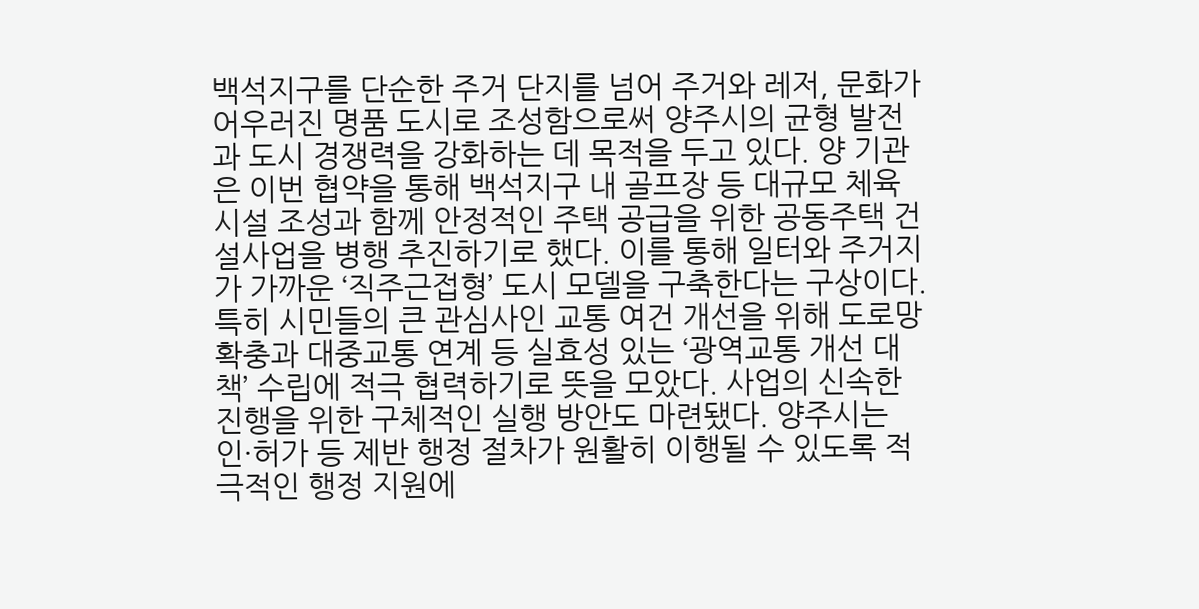백석지구를 단순한 주거 단지를 넘어 주거와 레저, 문화가 어우러진 명품 도시로 조성함으로써 양주시의 균형 발전과 도시 경쟁력을 강화하는 데 목적을 두고 있다. 양 기관은 이번 협약을 통해 백석지구 내 골프장 등 대규모 체육시설 조성과 함께 안정적인 주택 공급을 위한 공동주택 건설사업을 병행 추진하기로 했다. 이를 통해 일터와 주거지가 가까운 ‘직주근접형’ 도시 모델을 구축한다는 구상이다. 특히 시민들의 큰 관심사인 교통 여건 개선을 위해 도로망 확충과 대중교통 연계 등 실효성 있는 ‘광역교통 개선 대책’ 수립에 적극 협력하기로 뜻을 모았다. 사업의 신속한 진행을 위한 구체적인 실행 방안도 마련됐다. 양주시는 인·허가 등 제반 행정 절차가 원활히 이행될 수 있도록 적극적인 행정 지원에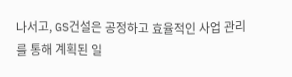나서고, GS건설은 공정하고 효율적인 사업 관리를 통해 계획된 일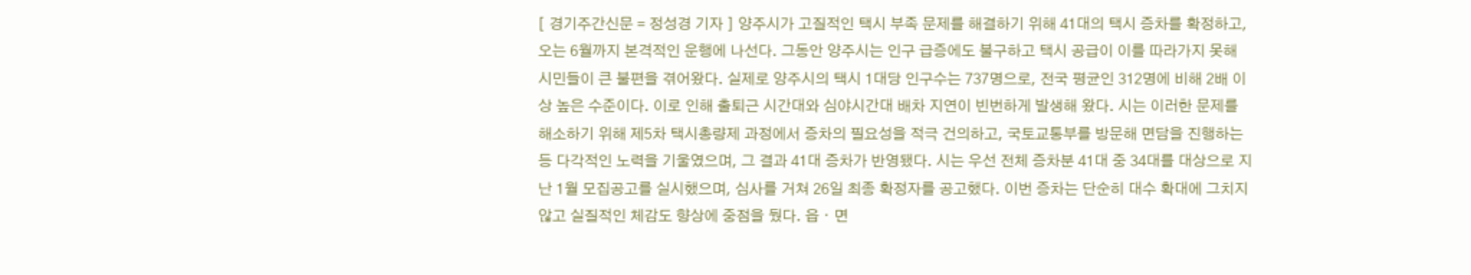[ 경기주간신문 = 정성경 기자 ] 양주시가 고질적인 택시 부족 문제를 해결하기 위해 41대의 택시 증차를 확정하고, 오는 6월까지 본격적인 운행에 나선다. 그동안 양주시는 인구 급증에도 불구하고 택시 공급이 이를 따라가지 못해 시민들이 큰 불편을 겪어왔다. 실제로 양주시의 택시 1대당 인구수는 737명으로, 전국 평균인 312명에 비해 2배 이상 높은 수준이다. 이로 인해 출퇴근 시간대와 심야시간대 배차 지연이 빈번하게 발생해 왔다. 시는 이러한 문제를 해소하기 위해 제5차 택시총량제 과정에서 증차의 필요성을 적극 건의하고, 국토교통부를 방문해 면담을 진행하는 등 다각적인 노력을 기울였으며, 그 결과 41대 증차가 반영됐다. 시는 우선 전체 증차분 41대 중 34대를 대상으로 지난 1월 모집공고를 실시했으며, 심사를 거쳐 26일 최종 확정자를 공고했다. 이번 증차는 단순히 대수 확대에 그치지 않고 실질적인 체감도 향상에 중점을 뒀다. 읍ㆍ면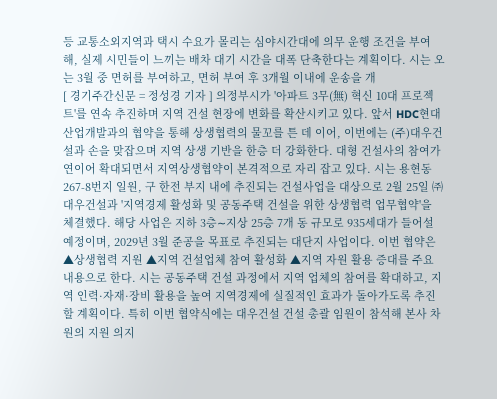등 교통소외지역과 택시 수요가 몰리는 심야시간대에 의무 운행 조건을 부여해, 실제 시민들이 느끼는 배차 대기 시간을 대폭 단축한다는 계획이다. 시는 오는 3월 중 면허를 부여하고, 면허 부여 후 3개월 이내에 운송을 개
[ 경기주간신문 = 정성경 기자 ] 의정부시가 '아파트 3무(無) 혁신 10대 프로젝트'를 연속 추진하며 지역 건설 현장에 변화를 확산시키고 있다. 앞서 HDC현대산업개발과의 협약을 통해 상생협력의 물꼬를 튼 데 이어, 이번에는 (주)대우건설과 손을 맞잡으며 지역 상생 기반을 한층 더 강화한다. 대형 건설사의 참여가 연이어 확대되면서 지역상생협약이 본격적으로 자리 잡고 있다. 시는 용현동 267-8번지 일원, 구 한전 부지 내에 추진되는 건설사업을 대상으로 2월 25일 ㈜대우건설과 '지역경제 활성화 및 공동주택 건설을 위한 상생협력 업무협약'을 체결했다. 해당 사업은 지하 3층∼지상 25층 7개 동 규모로 935세대가 들어설 예정이며, 2029년 3월 준공을 목표로 추진되는 대단지 사업이다. 이번 협약은 ▲상생협력 지원 ▲지역 건설업체 참여 활성화 ▲지역 자원 활용 증대를 주요 내용으로 한다. 시는 공동주택 건설 과정에서 지역 업체의 참여를 확대하고, 지역 인력·자재·장비 활용을 높여 지역경제에 실질적인 효과가 돌아가도록 추진할 계획이다. 특히 이번 협약식에는 대우건설 건설 총괄 임원이 참석해 본사 차원의 지원 의지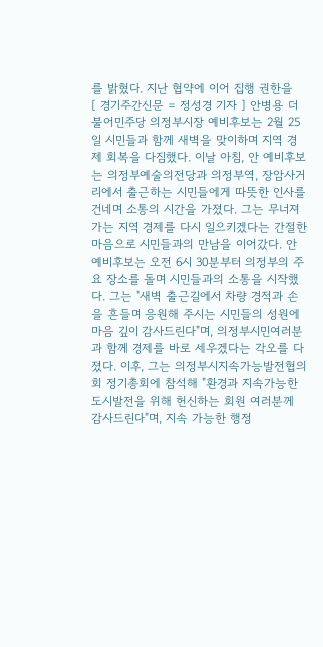를 밝혔다. 지난 협약에 이어 집행 권한을
[ 경기주간신문 = 정성경 기자 ] 안병용 더불어민주당 의정부시장 예비후보는 2월 25일 시민들과 함께 새벽을 맞이하며 지역 경제 회복을 다짐했다. 이날 아침, 안 예비후보는 의정부예술의전당과 의정부역, 장암사거리에서 출근하는 시민들에게 따뜻한 인사를 건네며 소통의 시간을 가졌다. 그는 무너져가는 지역 경제를 다시 일으키겠다는 간절한 마음으로 시민들과의 만남을 이어갔다. 안 예비후보는 오전 6시 30분부터 의정부의 주요 장소를 돌며 시민들과의 소통을 시작했다. 그는 "새벽 출근길에서 차량 경적과 손을 흔들며 응원해 주시는 시민들의 성원에 마음 깊이 감사드린다"며, 의정부시민여러분과 함께 경제를 바로 세우겠다는 각오를 다졌다. 이후, 그는 의정부시지속가능발전협의회 정기총회에 참석해 "환경과 지속가능한 도시발전을 위해 헌신하는 회원 여러분께 감사드린다"며, 지속 가능한 행정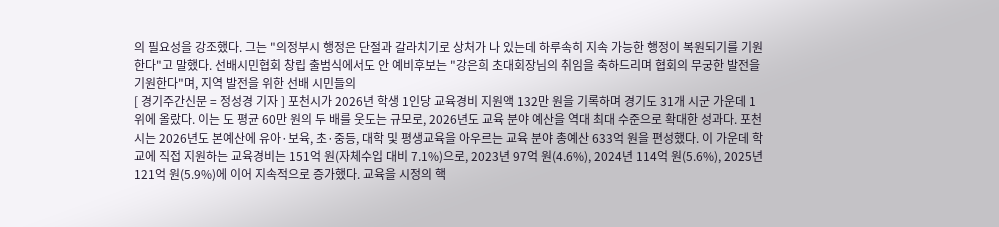의 필요성을 강조했다. 그는 "의정부시 행정은 단절과 갈라치기로 상처가 나 있는데 하루속히 지속 가능한 행정이 복원되기를 기원한다"고 말했다. 선배시민협회 창립 출범식에서도 안 예비후보는 "강은희 초대회장님의 취임을 축하드리며 협회의 무궁한 발전을 기원한다"며, 지역 발전을 위한 선배 시민들의
[ 경기주간신문 = 정성경 기자 ] 포천시가 2026년 학생 1인당 교육경비 지원액 132만 원을 기록하며 경기도 31개 시군 가운데 1위에 올랐다. 이는 도 평균 60만 원의 두 배를 웃도는 규모로, 2026년도 교육 분야 예산을 역대 최대 수준으로 확대한 성과다. 포천시는 2026년도 본예산에 유아·보육, 초·중등, 대학 및 평생교육을 아우르는 교육 분야 총예산 633억 원을 편성했다. 이 가운데 학교에 직접 지원하는 교육경비는 151억 원(자체수입 대비 7.1%)으로, 2023년 97억 원(4.6%), 2024년 114억 원(5.6%), 2025년 121억 원(5.9%)에 이어 지속적으로 증가했다. 교육을 시정의 핵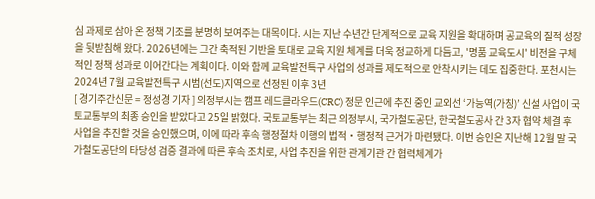심 과제로 삼아 온 정책 기조를 분명히 보여주는 대목이다. 시는 지난 수년간 단계적으로 교육 지원을 확대하며 공교육의 질적 성장을 뒷받침해 왔다. 2026년에는 그간 축적된 기반을 토대로 교육 지원 체계를 더욱 정교하게 다듬고, '명품 교육도시' 비전을 구체적인 정책 성과로 이어간다는 계획이다. 이와 함께 교육발전특구 사업의 성과를 제도적으로 안착시키는 데도 집중한다. 포천시는 2024년 7월 교육발전특구 시범(선도)지역으로 선정된 이후 3년
[ 경기주간신문 = 정성경 기자 ] 의정부시는 캠프 레드클라우드(CRC) 정문 인근에 추진 중인 교외선 ‘가능역(가칭)’ 신설 사업이 국토교통부의 최종 승인을 받았다고 25일 밝혔다. 국토교통부는 최근 의정부시, 국가철도공단, 한국철도공사 간 3자 협약 체결 후 사업을 추진할 것을 승인했으며, 이에 따라 후속 행정절차 이행의 법적‧행정적 근거가 마련됐다. 이번 승인은 지난해 12월 말 국가철도공단의 타당성 검증 결과에 따른 후속 조치로, 사업 추진을 위한 관계기관 간 협력체계가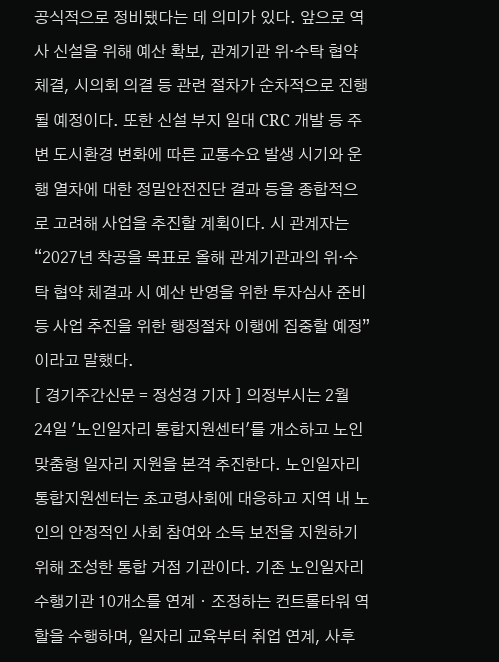공식적으로 정비됐다는 데 의미가 있다. 앞으로 역사 신설을 위해 예산 확보, 관계기관 위‧수탁 협약 체결, 시의회 의결 등 관련 절차가 순차적으로 진행될 예정이다. 또한 신설 부지 일대 CRC 개발 등 주변 도시환경 변화에 따른 교통수요 발생 시기와 운행 열차에 대한 정밀안전진단 결과 등을 종합적으로 고려해 사업을 추진할 계획이다. 시 관계자는 “2027년 착공을 목표로 올해 관계기관과의 위‧수탁 협약 체결과 시 예산 반영을 위한 투자심사 준비 등 사업 추진을 위한 행정절차 이행에 집중할 예정”이라고 말했다.
[ 경기주간신문 = 정성경 기자 ] 의정부시는 2월 24일 '노인일자리 통합지원센터'를 개소하고 노인 맞춤형 일자리 지원을 본격 추진한다. 노인일자리 통합지원센터는 초고령사회에 대응하고 지역 내 노인의 안정적인 사회 참여와 소득 보전을 지원하기 위해 조성한 통합 거점 기관이다. 기존 노인일자리 수행기관 10개소를 연계ㆍ조정하는 컨트롤타워 역할을 수행하며, 일자리 교육부터 취업 연계, 사후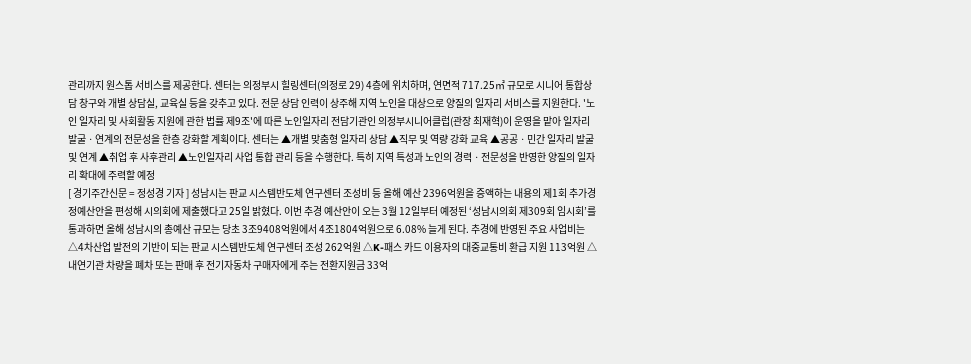관리까지 원스톱 서비스를 제공한다. 센터는 의정부시 힐링센터(의정로 29) 4층에 위치하며, 연면적 717.25㎡ 규모로 시니어 통합상담 창구와 개별 상담실, 교육실 등을 갖추고 있다. 전문 상담 인력이 상주해 지역 노인을 대상으로 양질의 일자리 서비스를 지원한다. '노인 일자리 및 사회활동 지원에 관한 법률 제9조'에 따른 노인일자리 전담기관인 의정부시니어클럽(관장 최재혁)이 운영을 맡아 일자리 발굴ㆍ연계의 전문성을 한층 강화할 계획이다. 센터는 ▲개별 맞춤형 일자리 상담 ▲직무 및 역량 강화 교육 ▲공공ㆍ민간 일자리 발굴 및 연계 ▲취업 후 사후관리 ▲노인일자리 사업 통합 관리 등을 수행한다. 특히 지역 특성과 노인의 경력ㆍ전문성을 반영한 양질의 일자리 확대에 주력할 예정
[ 경기주간신문 = 정성경 기자 ] 성남시는 판교 시스템반도체 연구센터 조성비 등 올해 예산 2396억원을 증액하는 내용의 제1회 추가경정예산안을 편성해 시의회에 제출했다고 25일 밝혔다. 이번 추경 예산안이 오는 3월 12일부터 예정된 ‘성남시의회 제309회 임시회’를 통과하면 올해 성남시의 총예산 규모는 당초 3조9408억원에서 4조1804억원으로 6.08% 늘게 된다. 추경에 반영된 주요 사업비는 △4차산업 발전의 기반이 되는 판교 시스템반도체 연구센터 조성 262억원 △K-패스 카드 이용자의 대중교통비 환급 지원 113억원 △내연기관 차량을 폐차 또는 판매 후 전기자동차 구매자에게 주는 전환지원금 33억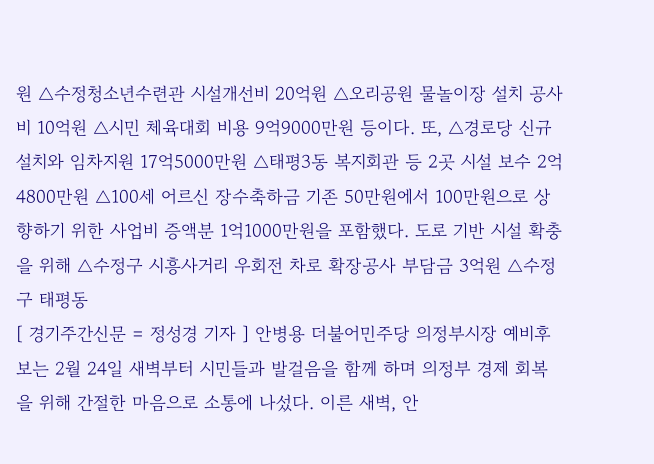원 △수정청소년수련관 시설개선비 20억원 △오리공원 물놀이장 설치 공사비 10억원 △시민 체육대회 비용 9억9000만원 등이다. 또, △경로당 신규 설치와 임차지원 17억5000만원 △태평3동 복지회관 등 2곳 시설 보수 2억4800만원 △100세 어르신 장수축하금 기존 50만원에서 100만원으로 상향하기 위한 사업비 증액분 1억1000만원을 포함했다. 도로 기반 시설 확충을 위해 △수정구 시흥사거리 우회전 차로 확장공사 부담금 3억원 △수정구 태평동
[ 경기주간신문 = 정성경 기자 ] 안병용 더불어민주당 의정부시장 예비후보는 2월 24일 새벽부터 시민들과 발걸음을 함께 하며 의정부 경제 회복을 위해 간절한 마음으로 소통에 나섰다. 이른 새벽, 안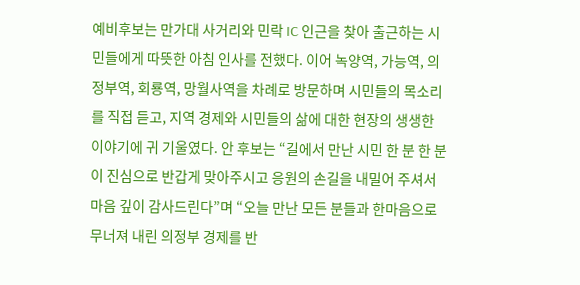예비후보는 만가대 사거리와 민락 IC 인근을 찾아 출근하는 시민들에게 따뜻한 아침 인사를 전했다. 이어 녹양역, 가능역, 의정부역, 회룡역, 망월사역을 차례로 방문하며 시민들의 목소리를 직접 듣고, 지역 경제와 시민들의 삶에 대한 현장의 생생한 이야기에 귀 기울였다. 안 후보는 “길에서 만난 시민 한 분 한 분이 진심으로 반갑게 맞아주시고 응원의 손길을 내밀어 주셔서 마음 깊이 감사드린다”며 “오늘 만난 모든 분들과 한마음으로 무너져 내린 의정부 경제를 반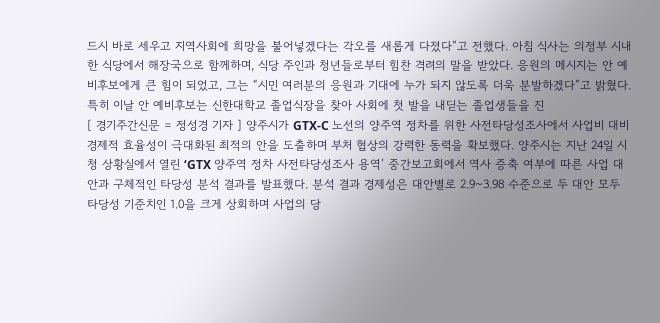드시 바로 세우고 지역사회에 희망을 불어넣겠다는 각오를 새롭게 다졌다”고 전했다. 아침 식사는 의정부 시내 한 식당에서 해장국으로 함께하며, 식당 주인과 청년들로부터 힘찬 격려의 말을 받았다. 응원의 메시지는 안 예비후보에게 큰 힘이 되었고, 그는 “시민 여러분의 응원과 기대에 누가 되지 않도록 더욱 분발하겠다”고 밝혔다. 특히 이날 안 예비후보는 신한대학교 졸업식장을 찾아 사회에 첫 발을 내딛는 졸업생들을 진
[ 경기주간신문 = 정성경 기자 ] 양주시가 GTX-C 노선의 양주역 정차를 위한 사전타당성조사에서 사업비 대비 경제적 효율성이 극대화된 최적의 안을 도출하며 부처 협상의 강력한 동력을 확보했다. 양주시는 지난 24일 시청 상황실에서 열린 ‘GTX 양주역 정차 사전타당성조사 용역’ 중간보고회에서 역사 증축 여부에 따른 사업 대안과 구체적인 타당성 분석 결과를 발표했다. 분석 결과 경제성은 대안별로 2.9~3.98 수준으로 두 대안 모두 타당성 기준치인 1.0을 크게 상회하며 사업의 당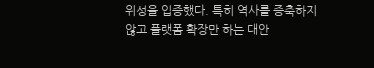위성을 입증했다. 특히 역사를 증축하지 않고 플랫폼 확장만 하는 대안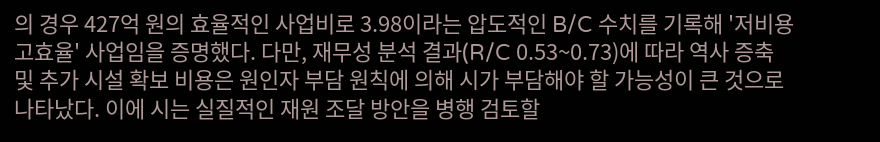의 경우 427억 원의 효율적인 사업비로 3.98이라는 압도적인 B/C 수치를 기록해 '저비용 고효율' 사업임을 증명했다. 다만, 재무성 분석 결과(R/C 0.53~0.73)에 따라 역사 증축 및 추가 시설 확보 비용은 원인자 부담 원칙에 의해 시가 부담해야 할 가능성이 큰 것으로 나타났다. 이에 시는 실질적인 재원 조달 방안을 병행 검토할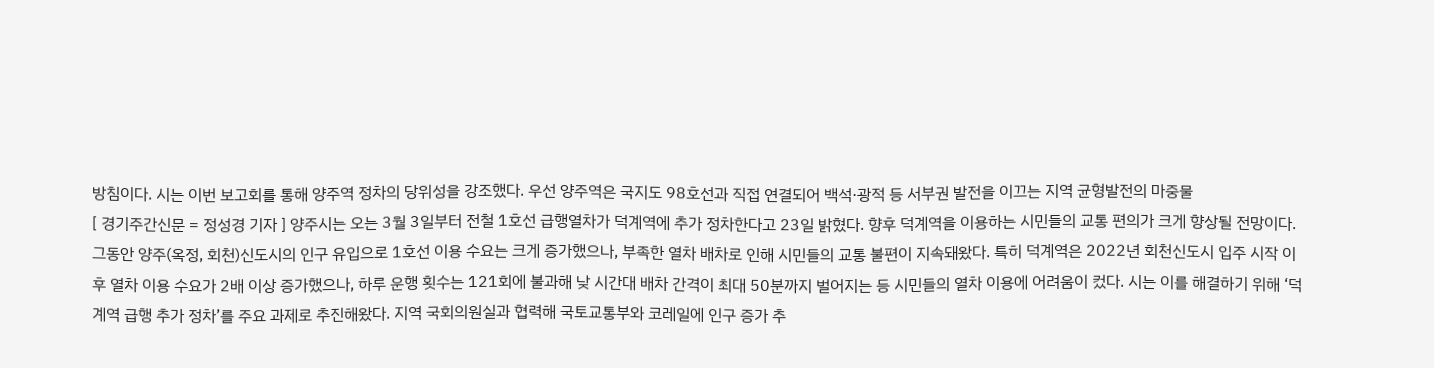방침이다. 시는 이번 보고회를 통해 양주역 정차의 당위성을 강조했다. 우선 양주역은 국지도 98호선과 직접 연결되어 백석·광적 등 서부권 발전을 이끄는 지역 균형발전의 마중물
[ 경기주간신문 = 정성경 기자 ] 양주시는 오는 3월 3일부터 전철 1호선 급행열차가 덕계역에 추가 정차한다고 23일 밝혔다. 향후 덕계역을 이용하는 시민들의 교통 편의가 크게 향상될 전망이다. 그동안 양주(옥정, 회천)신도시의 인구 유입으로 1호선 이용 수요는 크게 증가했으나, 부족한 열차 배차로 인해 시민들의 교통 불편이 지속돼왔다. 특히 덕계역은 2022년 회천신도시 입주 시작 이후 열차 이용 수요가 2배 이상 증가했으나, 하루 운행 횟수는 121회에 불과해 낮 시간대 배차 간격이 최대 50분까지 벌어지는 등 시민들의 열차 이용에 어려움이 컸다. 시는 이를 해결하기 위해 ‘덕계역 급행 추가 정차’를 주요 과제로 추진해왔다. 지역 국회의원실과 협력해 국토교통부와 코레일에 인구 증가 추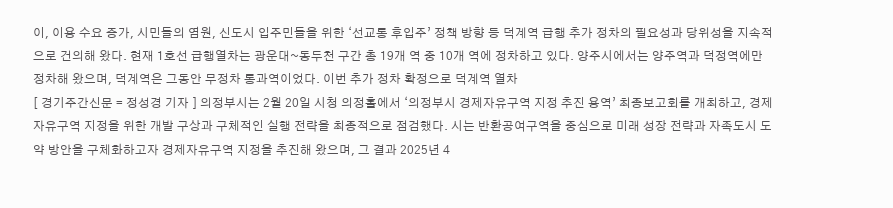이, 이용 수요 증가, 시민들의 염원, 신도시 입주민들을 위한 ‘선교통 후입주’ 정책 방향 등 덕계역 급행 추가 정차의 필요성과 당위성을 지속적으로 건의해 왔다. 현재 1호선 급행열차는 광운대~동두천 구간 총 19개 역 중 10개 역에 정차하고 있다. 양주시에서는 양주역과 덕정역에만 정차해 왔으며, 덕계역은 그동안 무정차 통과역이었다. 이번 추가 정차 확정으로 덕계역 열차
[ 경기주간신문 = 정성경 기자 ] 의정부시는 2월 20일 시청 의정홀에서 ‘의정부시 경제자유구역 지정 추진 용역’ 최종보고회를 개최하고, 경제자유구역 지정을 위한 개발 구상과 구체적인 실행 전략을 최종적으로 점검했다. 시는 반환공여구역을 중심으로 미래 성장 전략과 자족도시 도약 방안을 구체화하고자 경제자유구역 지정을 추진해 왔으며, 그 결과 2025년 4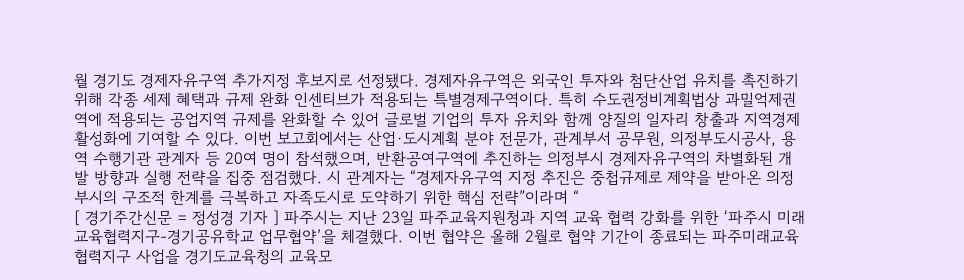월 경기도 경제자유구역 추가지정 후보지로 선정됐다. 경제자유구역은 외국인 투자와 첨단산업 유치를 촉진하기 위해 각종 세제 혜택과 규제 완화 인센티브가 적용되는 특별경제구역이다. 특히 수도권정비계획법상 과밀억제권역에 적용되는 공업지역 규제를 완화할 수 있어 글로벌 기업의 투자 유치와 함께 양질의 일자리 창출과 지역경제 활성화에 기여할 수 있다. 이번 보고회에서는 산업·도시계획 분야 전문가, 관계부서 공무원, 의정부도시공사, 용역 수행기관 관계자 등 20여 명이 참석했으며, 반환공여구역에 추진하는 의정부시 경제자유구역의 차별화된 개발 방향과 실행 전략을 집중 점검했다. 시 관계자는 “경제자유구역 지정 추진은 중첩규제로 제약을 받아온 의정부시의 구조적 한계를 극복하고 자족도시로 도약하기 위한 핵심 전략”이라며 “
[ 경기주간신문 = 정성경 기자 ] 파주시는 지난 23일 파주교육지원청과 지역 교육 협력 강화를 위한 ‘파주시 미래교육협력지구-경기공유학교 업무협약’을 체결했다. 이번 협약은 올해 2월로 협약 기간이 종료되는 파주미래교육협력지구 사업을 경기도교육청의 교육모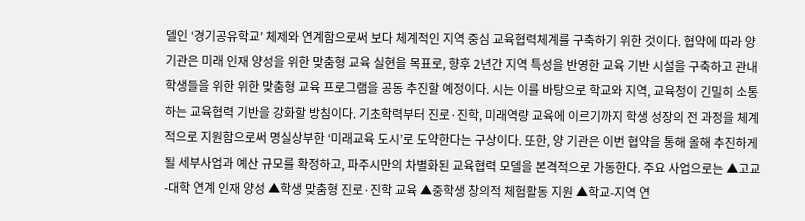델인 ‘경기공유학교’ 체제와 연계함으로써 보다 체계적인 지역 중심 교육협력체계를 구축하기 위한 것이다. 협약에 따라 양 기관은 미래 인재 양성을 위한 맞춤형 교육 실현을 목표로, 향후 2년간 지역 특성을 반영한 교육 기반 시설을 구축하고 관내 학생들을 위한 위한 맞춤형 교육 프로그램을 공동 추진할 예정이다. 시는 이를 바탕으로 학교와 지역, 교육청이 긴밀히 소통하는 교육협력 기반을 강화할 방침이다. 기초학력부터 진로·진학, 미래역량 교육에 이르기까지 학생 성장의 전 과정을 체계적으로 지원함으로써 명실상부한 ‘미래교육 도시’로 도약한다는 구상이다. 또한, 양 기관은 이번 협약을 통해 올해 추진하게 될 세부사업과 예산 규모를 확정하고, 파주시만의 차별화된 교육협력 모델을 본격적으로 가동한다. 주요 사업으로는 ▲고교-대학 연계 인재 양성 ▲학생 맞춤형 진로·진학 교육 ▲중학생 창의적 체험활동 지원 ▲학교-지역 연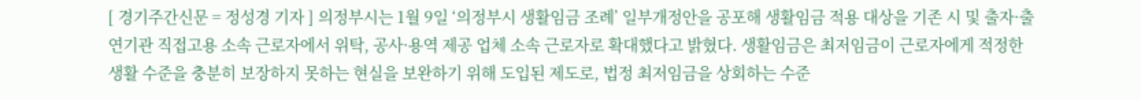[ 경기주간신문 = 정성경 기자 ] 의정부시는 1월 9일 ‘의정부시 생활임금 조례’ 일부개정안을 공포해 생활임금 적용 대상을 기존 시 및 출자·출연기관 직접고용 소속 근로자에서 위탁, 공사·용역 제공 업체 소속 근로자로 확대했다고 밝혔다. 생활임금은 최저임금이 근로자에게 적정한 생활 수준을 충분히 보장하지 못하는 현실을 보완하기 위해 도입된 제도로, 법정 최저임금을 상회하는 수준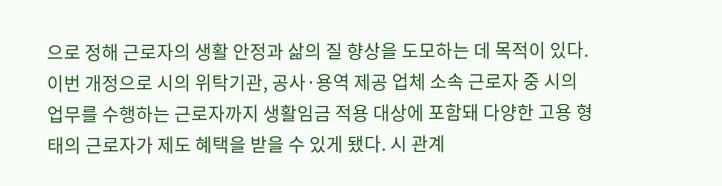으로 정해 근로자의 생활 안정과 삶의 질 향상을 도모하는 데 목적이 있다. 이번 개정으로 시의 위탁기관, 공사·용역 제공 업체 소속 근로자 중 시의 업무를 수행하는 근로자까지 생활임금 적용 대상에 포함돼 다양한 고용 형태의 근로자가 제도 혜택을 받을 수 있게 됐다. 시 관계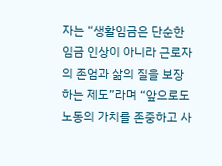자는 “생활임금은 단순한 임금 인상이 아니라 근로자의 존엄과 삶의 질을 보장하는 제도”라며 “앞으로도 노동의 가치를 존중하고 사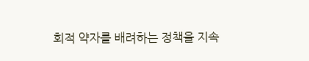회적 약자를 배려하는 정책을 지속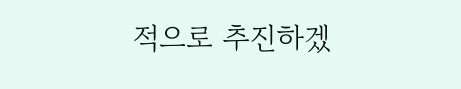적으로 추진하겠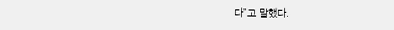다”고 말했다.